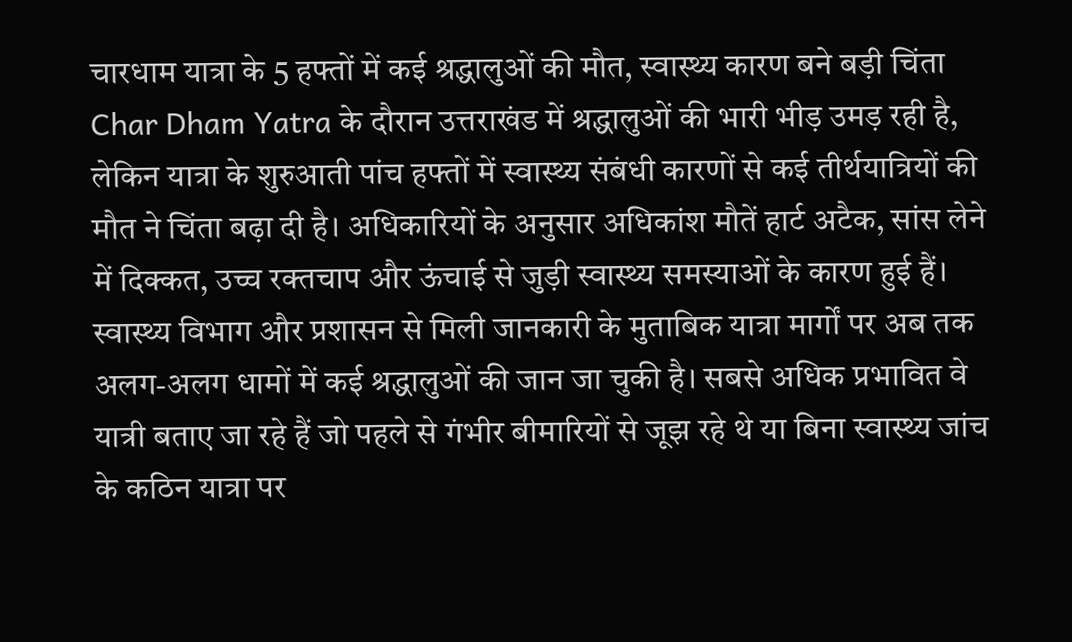चारधाम यात्रा के 5 हफ्तों में कई श्रद्धालुओं की मौत, स्वास्थ्य कारण बने बड़ी चिंता
Char Dham Yatra के दौरान उत्तराखंड में श्रद्धालुओं की भारी भीड़ उमड़ रही है, लेकिन यात्रा के शुरुआती पांच हफ्तों में स्वास्थ्य संबंधी कारणों से कई तीर्थयात्रियों की मौत ने चिंता बढ़ा दी है। अधिकारियों के अनुसार अधिकांश मौतें हार्ट अटैक, सांस लेने में दिक्कत, उच्च रक्तचाप और ऊंचाई से जुड़ी स्वास्थ्य समस्याओं के कारण हुई हैं।
स्वास्थ्य विभाग और प्रशासन से मिली जानकारी के मुताबिक यात्रा मार्गों पर अब तक अलग-अलग धामों में कई श्रद्धालुओं की जान जा चुकी है। सबसे अधिक प्रभावित वे यात्री बताए जा रहे हैं जो पहले से गंभीर बीमारियों से जूझ रहे थे या बिना स्वास्थ्य जांच के कठिन यात्रा पर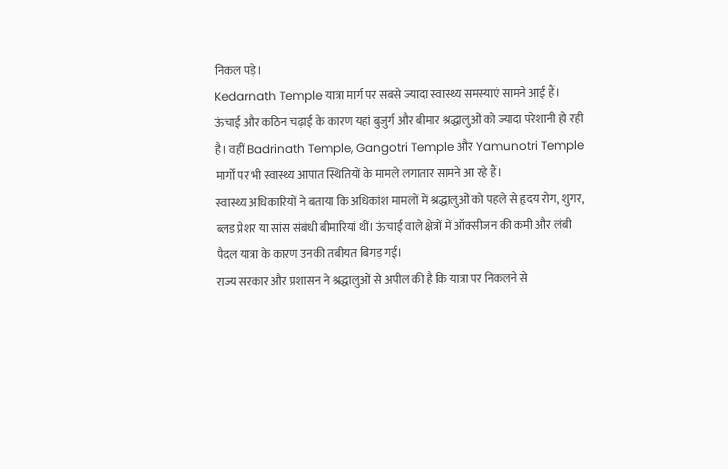निकल पड़े।
Kedarnath Temple यात्रा मार्ग पर सबसे ज्यादा स्वास्थ्य समस्याएं सामने आई हैं। ऊंचाई और कठिन चढ़ाई के कारण यहां बुजुर्ग और बीमार श्रद्धालुओं को ज्यादा परेशानी हो रही है। वहीं Badrinath Temple, Gangotri Temple और Yamunotri Temple मार्गों पर भी स्वास्थ्य आपात स्थितियों के मामले लगातार सामने आ रहे हैं।
स्वास्थ्य अधिकारियों ने बताया कि अधिकांश मामलों में श्रद्धालुओं को पहले से हृदय रोग, शुगर, ब्लड प्रेशर या सांस संबंधी बीमारियां थीं। ऊंचाई वाले क्षेत्रों में ऑक्सीजन की कमी और लंबी पैदल यात्रा के कारण उनकी तबीयत बिगड़ गई।
राज्य सरकार और प्रशासन ने श्रद्धालुओं से अपील की है कि यात्रा पर निकलने से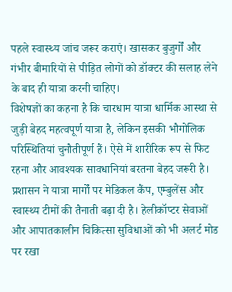पहले स्वास्थ्य जांच जरूर कराएं। खासकर बुजुर्गों और गंभीर बीमारियों से पीड़ित लोगों को डॉक्टर की सलाह लेने के बाद ही यात्रा करनी चाहिए।
विशेषज्ञों का कहना है कि चारधाम यात्रा धार्मिक आस्था से जुड़ी बेहद महत्वपूर्ण यात्रा है, लेकिन इसकी भौगोलिक परिस्थितियां चुनौतीपूर्ण हैं। ऐसे में शारीरिक रूप से फिट रहना और आवश्यक सावधानियां बरतना बेहद जरूरी है।
प्रशासन ने यात्रा मार्गों पर मेडिकल कैंप, एम्बुलेंस और स्वास्थ्य टीमों की तैनाती बढ़ा दी है। हेलीकॉप्टर सेवाओं और आपातकालीन चिकित्सा सुविधाओं को भी अलर्ट मोड पर रखा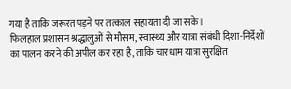गया है ताकि जरूरत पड़ने पर तत्काल सहायता दी जा सके।
फिलहाल प्रशासन श्रद्धालुओं से मौसम, स्वास्थ्य और यात्रा संबंधी दिशा-निर्देशों का पालन करने की अपील कर रहा है, ताकि चारधाम यात्रा सुरक्षित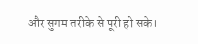और सुगम तरीके से पूरी हो सके।